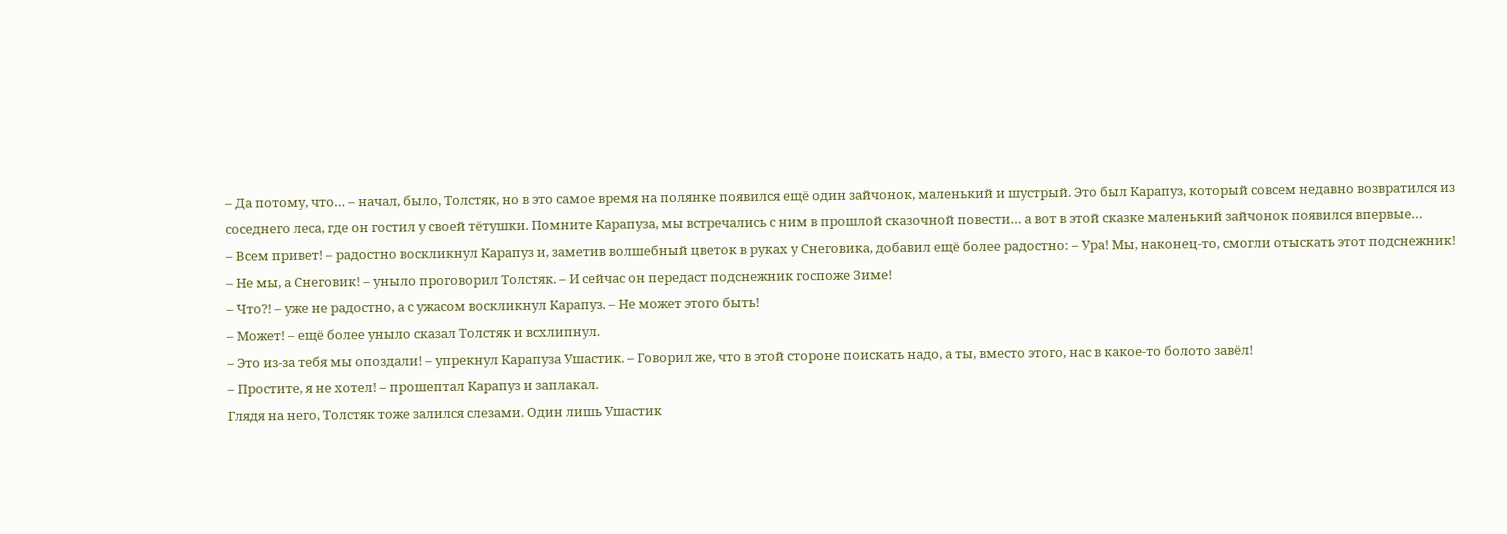– Да потому, что… – начал, было, Толстяк, но в это самое время на полянке появился ещё один зайчонок, маленький и шустрый. Это был Карапуз, который совсем недавно возвратился из соседнего леса, где он гостил у своей тётушки. Помните Карапуза, мы встречались с ним в прошлой сказочной повести… а вот в этой сказке маленький зайчонок появился впервые…
– Всем привет! – радостно воскликнул Карапуз и, заметив волшебный цветок в руках у Снеговика, добавил ещё более радостно: – Ура! Мы, наконец-то, смогли отыскать этот подснежник!
– Не мы, а Снеговик! – уныло проговорил Толстяк. – И сейчас он передаст подснежник госпоже Зиме!
– Что?! – уже не радостно, а с ужасом воскликнул Карапуз. – Не может этого быть!
– Может! – ещё более уныло сказал Толстяк и всхлипнул.
– Это из-за тебя мы опоздали! – упрекнул Карапуза Ушастик. – Говорил же, что в этой стороне поискать надо, а ты, вместо этого, нас в какое-то болото завёл!
– Простите, я не хотел! – прошептал Карапуз и заплакал.
Глядя на него, Толстяк тоже залился слезами. Один лишь Ушастик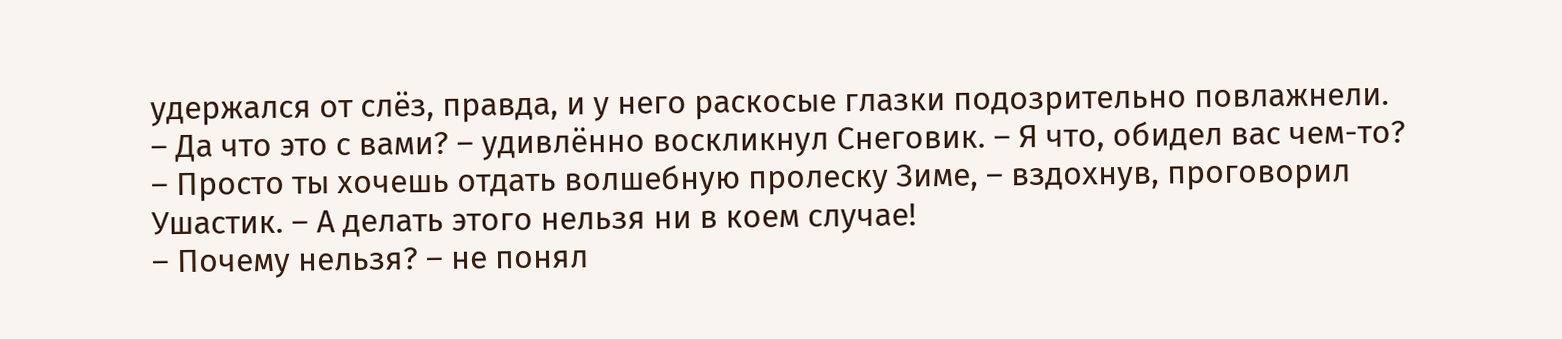удержался от слёз, правда, и у него раскосые глазки подозрительно повлажнели.
– Да что это с вами? – удивлённо воскликнул Снеговик. – Я что, обидел вас чем-то?
– Просто ты хочешь отдать волшебную пролеску Зиме, – вздохнув, проговорил Ушастик. – А делать этого нельзя ни в коем случае!
– Почему нельзя? – не понял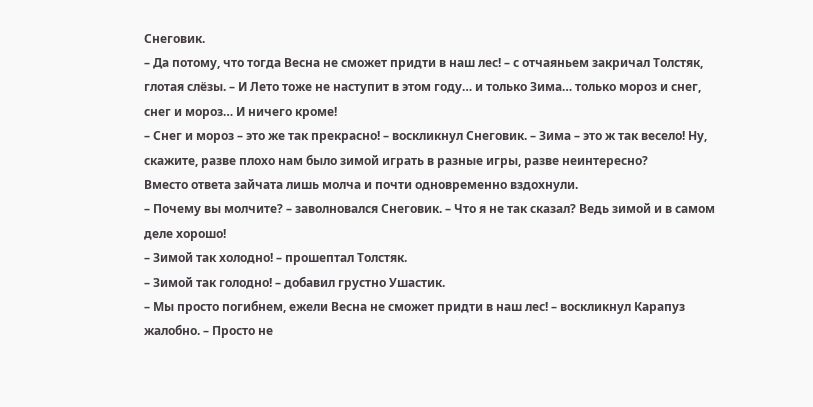Снеговик.
– Да потому, что тогда Весна не сможет придти в наш лес! – с отчаяньем закричал Толстяк, глотая слёзы. – И Лето тоже не наступит в этом году… и только Зима… только мороз и снег, снег и мороз… И ничего кроме!
– Снег и мороз – это же так прекрасно! – воскликнул Снеговик. – Зима – это ж так весело! Ну, скажите, разве плохо нам было зимой играть в разные игры, разве неинтересно?
Вместо ответа зайчата лишь молча и почти одновременно вздохнули.
– Почему вы молчите? – заволновался Снеговик. – Что я не так сказал? Ведь зимой и в самом деле хорошо!
– Зимой так холодно! – прошептал Толстяк.
– Зимой так голодно! – добавил грустно Ушастик.
– Мы просто погибнем, ежели Весна не сможет придти в наш лес! – воскликнул Карапуз жалобно. – Просто не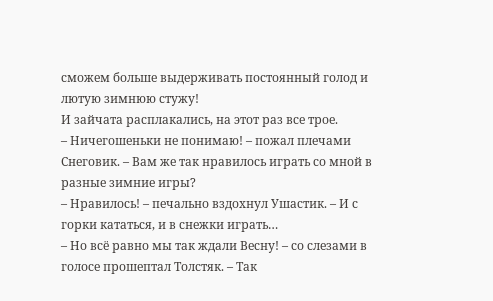сможем больше выдерживать постоянный голод и лютую зимнюю стужу!
И зайчата расплакались, на этот раз все трое.
– Ничегошеньки не понимаю! – пожал плечами Снеговик. – Вам же так нравилось играть со мной в разные зимние игры?
– Нравилось! – печально вздохнул Ушастик. – И с горки кататься, и в снежки играть…
– Но всё равно мы так ждали Весну! – со слезами в голосе прошептал Толстяк. – Так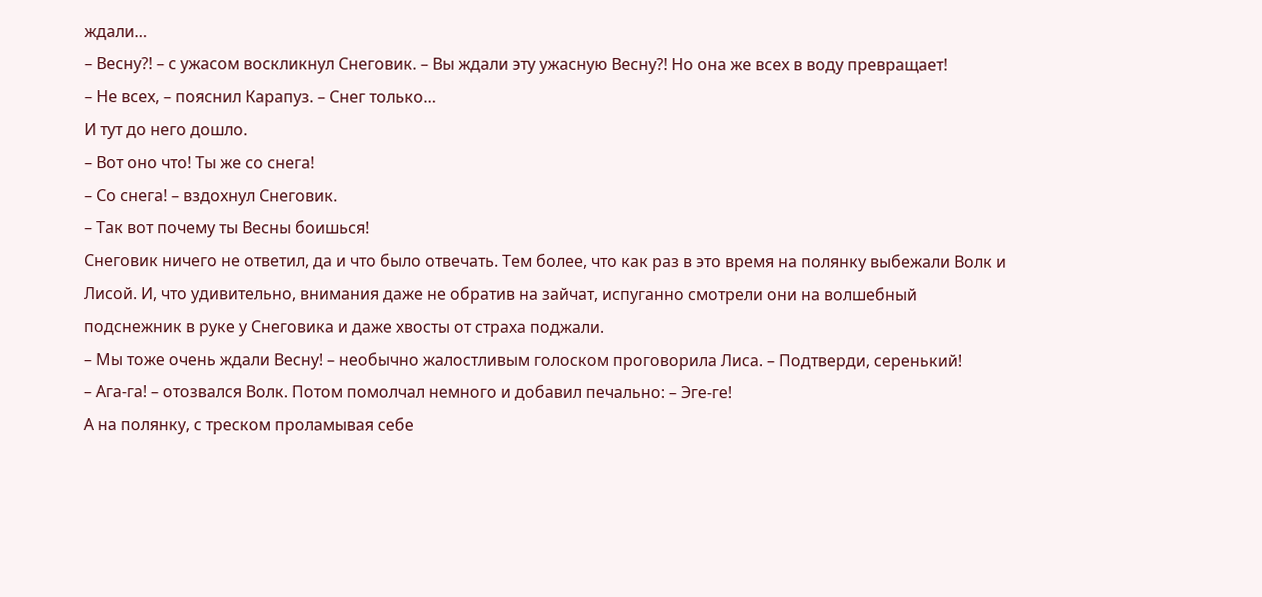ждали…
– Весну?! – с ужасом воскликнул Снеговик. – Вы ждали эту ужасную Весну?! Но она же всех в воду превращает!
– Не всех, – пояснил Карапуз. – Снег только…
И тут до него дошло.
– Вот оно что! Ты же со снега!
– Со снега! – вздохнул Снеговик.
– Так вот почему ты Весны боишься!
Снеговик ничего не ответил, да и что было отвечать. Тем более, что как раз в это время на полянку выбежали Волк и Лисой. И, что удивительно, внимания даже не обратив на зайчат, испуганно смотрели они на волшебный подснежник в руке у Снеговика и даже хвосты от страха поджали.
– Мы тоже очень ждали Весну! – необычно жалостливым голоском проговорила Лиса. – Подтверди, серенький!
– Ага-га! – отозвался Волк. Потом помолчал немного и добавил печально: – Эге-ге!
А на полянку, с треском проламывая себе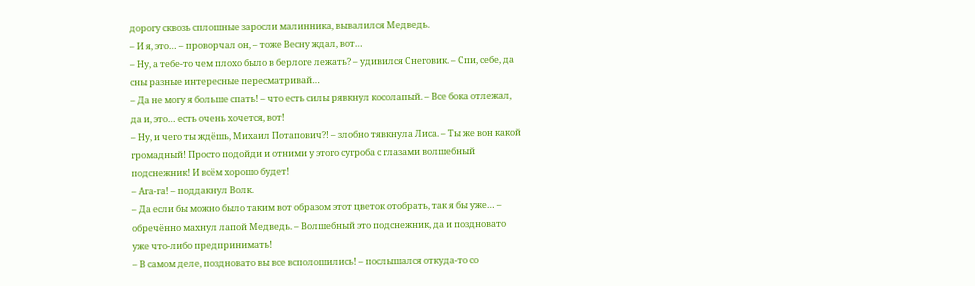дорогу сквозь сплошные заросли малинника, вывалился Медведь.
– И я, это… – проворчал он, – тоже Весну ждал, вот…
– Ну, а тебе-то чем плохо было в берлоге лежать? – удивился Снеговик. – Спи, себе, да сны разные интересные пересматривай…
– Да не могу я больше спать! – что есть силы рявкнул косолапый. – Все бока отлежал, да и, это… есть очень хочется, вот!
– Ну, и чего ты ждёшь, Михаил Потапович?! – злобно тявкнула Лиса. – Ты же вон какой громадный! Просто подойди и отними у этого сугроба с глазами волшебный подснежник! И всём хорошо будет!
– Ага-га! – поддакнул Волк.
– Да если бы можно было таким вот образом этот цветок отобрать, так я бы уже… – обречённо махнул лапой Медведь. – Волшебный это подснежник, да и поздновато уже что-либо предпринимать!
– В самом деле, поздновато вы все всполошились! – послышался откуда-то со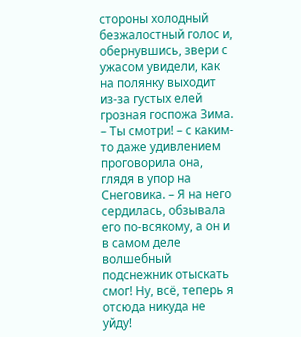стороны холодный безжалостный голос и, обернувшись, звери с ужасом увидели, как на полянку выходит из-за густых елей грозная госпожа Зима.
– Ты смотри! – с каким-то даже удивлением проговорила она, глядя в упор на Снеговика. – Я на него сердилась, обзывала его по-всякому, а он и в самом деле волшебный подснежник отыскать смог! Ну, всё, теперь я отсюда никуда не уйду!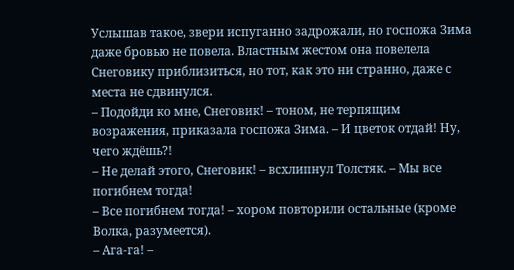Услышав такое, звери испуганно задрожали, но госпожа Зима даже бровью не повела. Властным жестом она повелела Снеговику приблизиться, но тот, как это ни странно, даже с места не сдвинулся.
– Подойди ко мне, Снеговик! – тоном, не терпящим возражения, приказала госпожа Зима. – И цветок отдай! Ну, чего ждёшь?!
– Не делай этого, Снеговик! – всхлипнул Толстяк. – Мы все погибнем тогда!
– Все погибнем тогда! – хором повторили остальные (кроме Волка, разумеется).
– Ага-га! –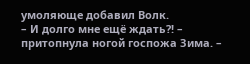умоляюще добавил Волк.
– И долго мне ещё ждать?! – притопнула ногой госпожа Зима. –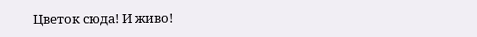Цветок сюда! И живо!